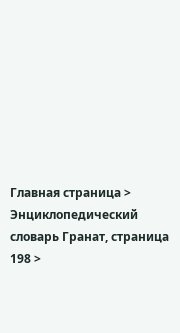Главная страница > Энциклопедический словарь Гранат, страница 198 >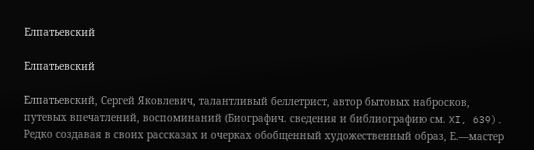Елпатьевский

Елпатьевский

Елпатьевский, Сергей Яковлевич, талантливый беллетрист, автор бытовых набросков, путевых впечатлений, воспоминаний (Биографич. сведения и библиографию см. XI, 639). Редко создавая в своих рассказах и очерках обобщенный художественный образ, Е.—мастер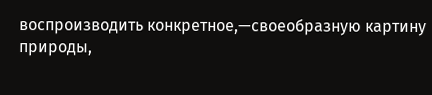воспроизводить конкретное,—своеобразную картину природы,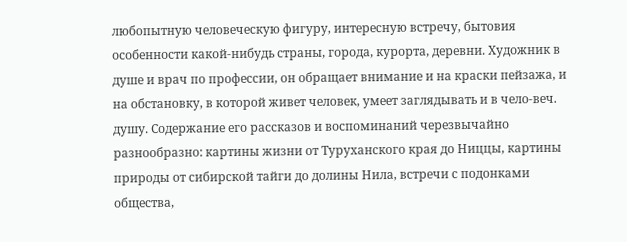любопытную человеческую фигуру, интересную встречу, бытовия особенности какой-нибудь страны, города, курорта, деревни. Художник в душе и врач по профессии, он обращает внимание и на краски пейзажа, и на обстановку, в которой живет человек, умеет заглядывать и в чело-веч. душу. Содержание его рассказов и воспоминаний черезвычайно разнообразно: картины жизни от Туруханского края до Ниццы, картины природы от сибирской тайги до долины Нила, встречи с подонками общества,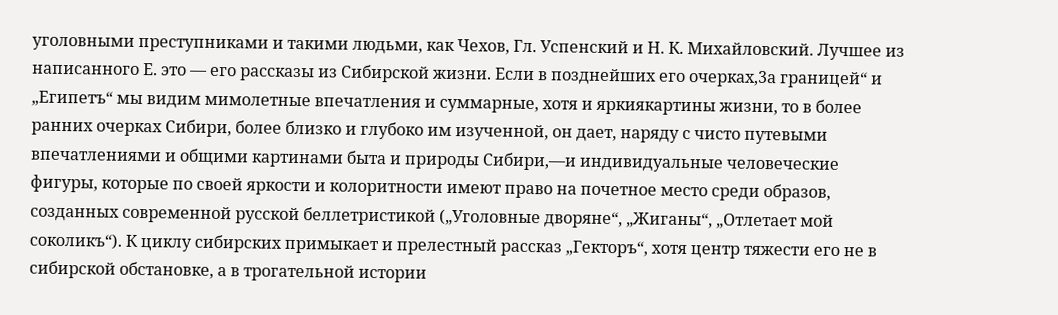уголовными преступниками и такими людьми, как Чехов, Гл. Успенский и Н. К. Михайловский. Лучшее из написанного Е. это — его рассказы из Сибирской жизни. Если в позднейших его очерках,3а границей“ и „Египетъ“ мы видим мимолетные впечатления и суммарные, хотя и яркиякартины жизни, то в более ранних очерках Сибири, более близко и глубоко им изученной, он дает, наряду с чисто путевыми впечатлениями и общими картинами быта и природы Сибири,—и индивидуальные человеческие фигуры, которые по своей яркости и колоритности имеют право на почетное место среди образов, созданных современной русской беллетристикой („Уголовные дворяне“, „Жиганы“, „Отлетает мой соколикъ“). К циклу сибирских примыкает и прелестный рассказ „Гекторъ“, хотя центр тяжести его не в сибирской обстановке, а в трогательной истории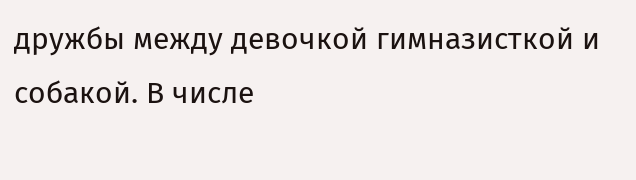дружбы между девочкой гимназисткой и собакой. В числе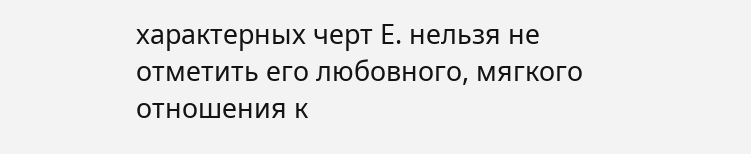характерных черт Е. нельзя не отметить его любовного, мягкого отношения к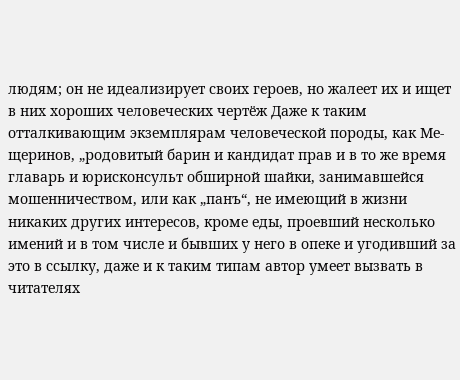людям; он не идеализирует своих героев, но жалеет их и ищет в них хороших человеческих чертёж Даже к таким отталкивающим экземплярам человеческой породы, как Ме-щеринов, „родовитый барин и кандидат прав и в то же время главарь и юрисконсульт обширной шайки, занимавшейся мошенничеством, или как „панъ“, не имеющий в жизни никаких других интересов, кроме еды, проевший несколько имений и в том числе и бывших у него в опеке и угодивший за это в ссылку, даже и к таким типам автор умеет вызвать в читателях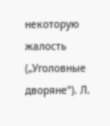некоторую жалость („Уголовные дворяне“). Л.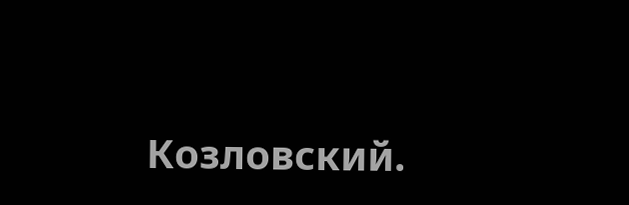Козловский.